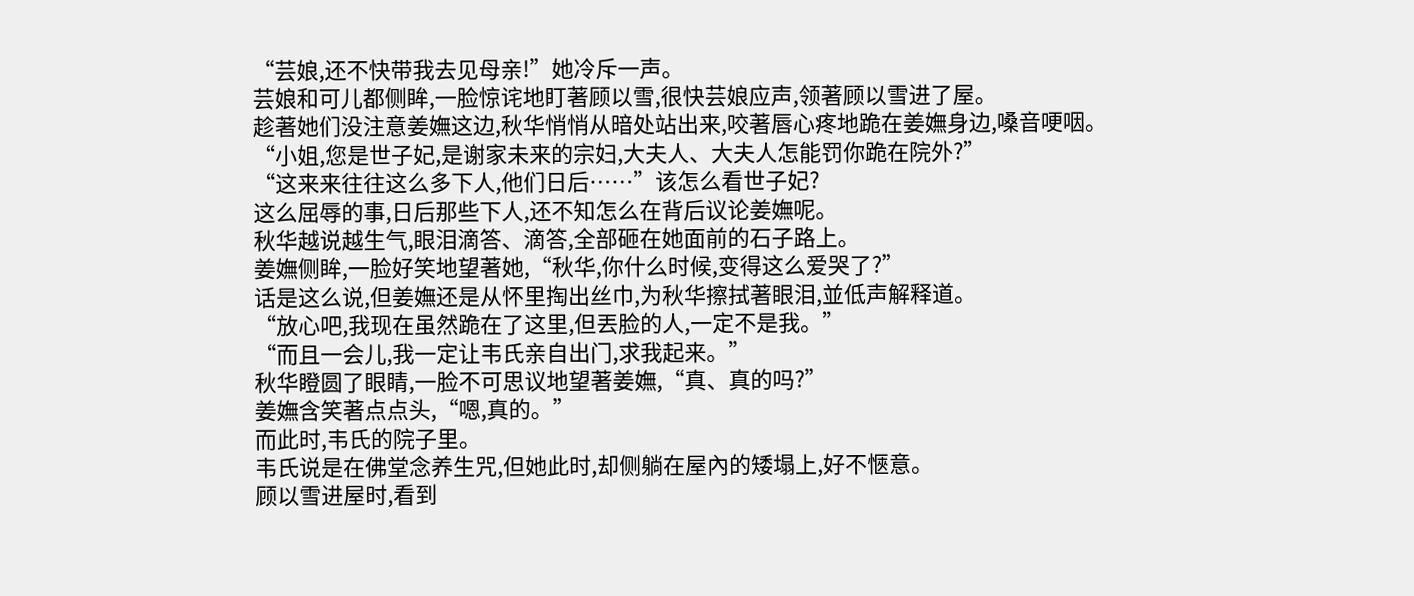“芸娘,还不快带我去见母亲!”她冷斥一声。
芸娘和可儿都侧眸,一脸惊诧地盯著顾以雪,很快芸娘应声,领著顾以雪进了屋。
趁著她们没注意姜嫵这边,秋华悄悄从暗处站出来,咬著唇心疼地跪在姜嫵身边,嗓音哽咽。
“小姐,您是世子妃,是谢家未来的宗妇,大夫人、大夫人怎能罚你跪在院外?”
“这来来往往这么多下人,他们日后……”该怎么看世子妃?
这么屈辱的事,日后那些下人,还不知怎么在背后议论姜嫵呢。
秋华越说越生气,眼泪滴答、滴答,全部砸在她面前的石子路上。
姜嫵侧眸,一脸好笑地望著她,“秋华,你什么时候,变得这么爱哭了?”
话是这么说,但姜嫵还是从怀里掏出丝巾,为秋华擦拭著眼泪,並低声解释道。
“放心吧,我现在虽然跪在了这里,但丟脸的人,一定不是我。”
“而且一会儿,我一定让韦氏亲自出门,求我起来。”
秋华瞪圆了眼睛,一脸不可思议地望著姜嫵,“真、真的吗?”
姜嫵含笑著点点头,“嗯,真的。”
而此时,韦氏的院子里。
韦氏说是在佛堂念养生咒,但她此时,却侧躺在屋內的矮塌上,好不愜意。
顾以雪进屋时,看到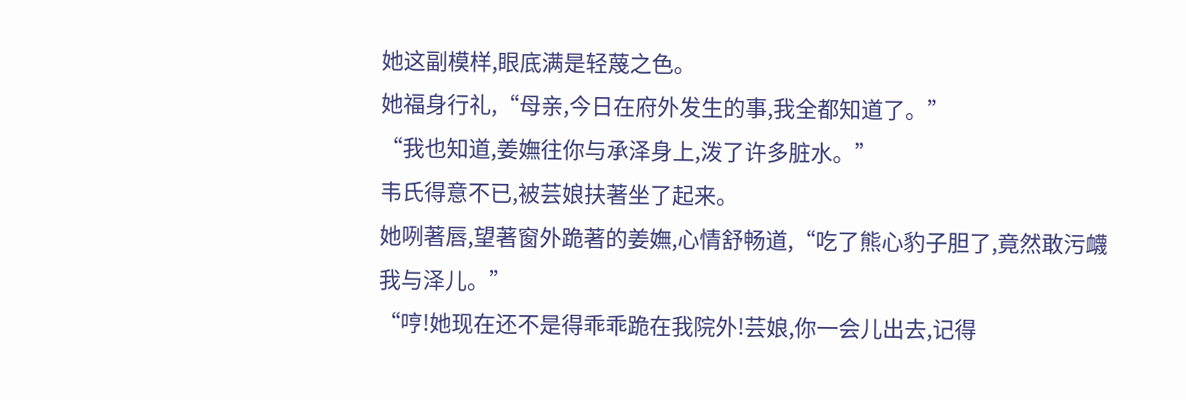她这副模样,眼底满是轻蔑之色。
她福身行礼,“母亲,今日在府外发生的事,我全都知道了。”
“我也知道,姜嫵往你与承泽身上,泼了许多脏水。”
韦氏得意不已,被芸娘扶著坐了起来。
她咧著唇,望著窗外跪著的姜嫵,心情舒畅道,“吃了熊心豹子胆了,竟然敢污衊我与泽儿。”
“哼!她现在还不是得乖乖跪在我院外!芸娘,你一会儿出去,记得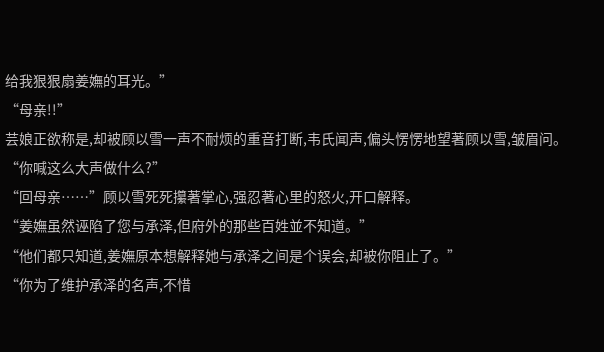给我狠狠扇姜嫵的耳光。”
“母亲!!”
芸娘正欲称是,却被顾以雪一声不耐烦的重音打断,韦氏闻声,偏头愣愣地望著顾以雪,皱眉问。
“你喊这么大声做什么?”
“回母亲……”顾以雪死死攥著掌心,强忍著心里的怒火,开口解释。
“姜嫵虽然诬陷了您与承泽,但府外的那些百姓並不知道。”
“他们都只知道,姜嫵原本想解释她与承泽之间是个误会,却被你阻止了。”
“你为了维护承泽的名声,不惜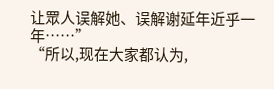让眾人误解她、误解谢延年近乎一年……”
“所以,现在大家都认为,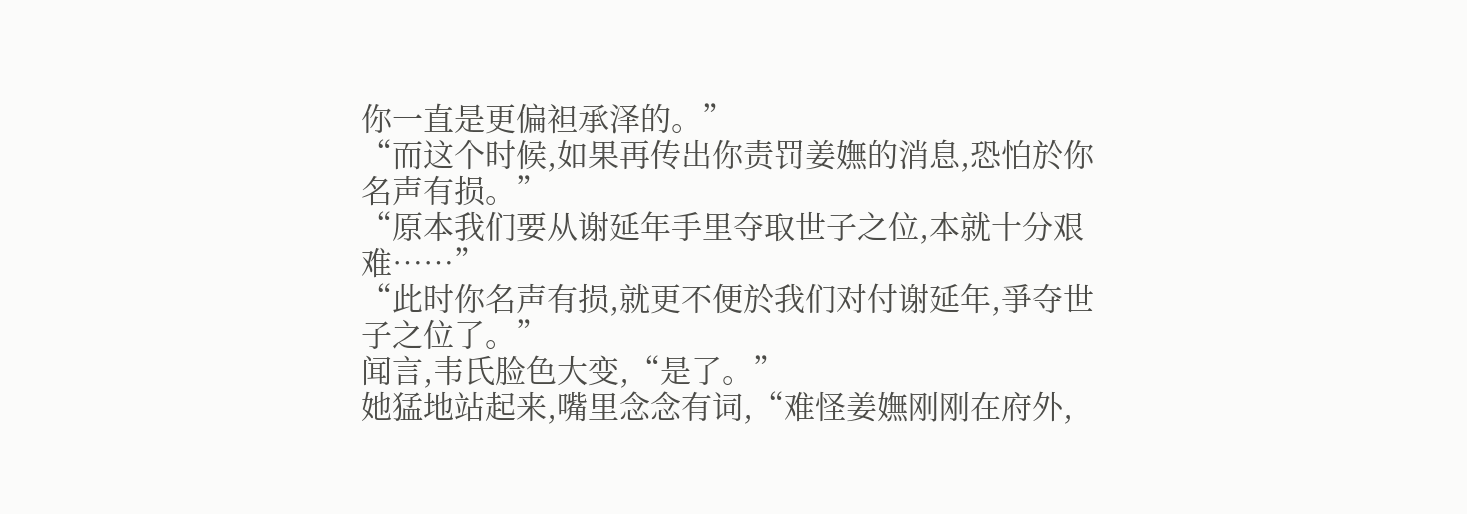你一直是更偏袒承泽的。”
“而这个时候,如果再传出你责罚姜嫵的消息,恐怕於你名声有损。”
“原本我们要从谢延年手里夺取世子之位,本就十分艰难……”
“此时你名声有损,就更不便於我们对付谢延年,爭夺世子之位了。”
闻言,韦氏脸色大变,“是了。”
她猛地站起来,嘴里念念有词,“难怪姜嫵刚刚在府外,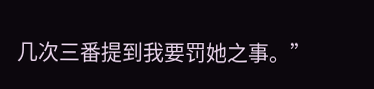几次三番提到我要罚她之事。”